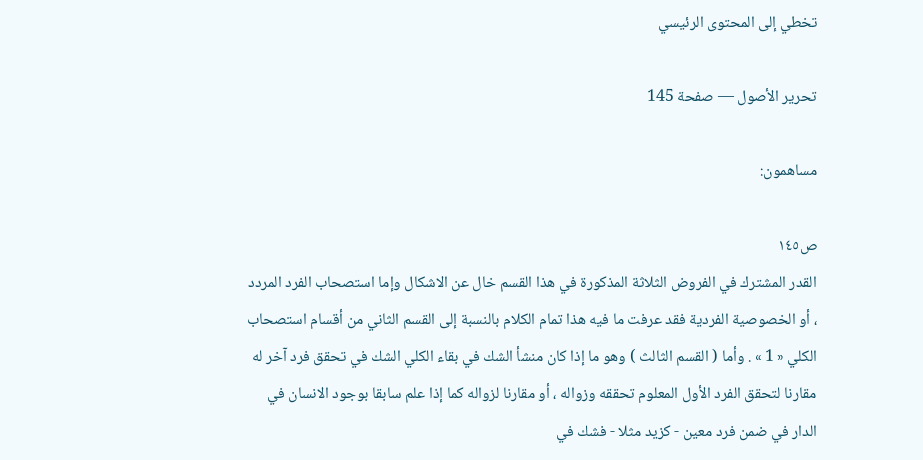تخطي إلى المحتوى الرئيسي

تحرير الأصول — صفحة 145

مساهمون:

ص١٤٥
القدر المشترك في الفروض الثلاثة المذكورة في هذا القسم خال عن الاشكال وإما استصحاب الفرد المردد ، أو الخصوصية الفردية فقد عرفت ما فيه هذا تمام الكلام بالنسبة إلى القسم الثاني من أقسام استصحاب الكلي « 1 » . وأما ( القسم الثالث ) وهو ما إذا كان منشأ الشك في بقاء الكلي الشك في تحقق فرد آخر له مقارنا لتحقق الفرد الأول المعلوم تحققه وزواله ، أو مقارنا لزواله كما إذا علم سابقا بوجود الانسان في الدار في ضمن فرد معين - كزيد مثلا - فشك في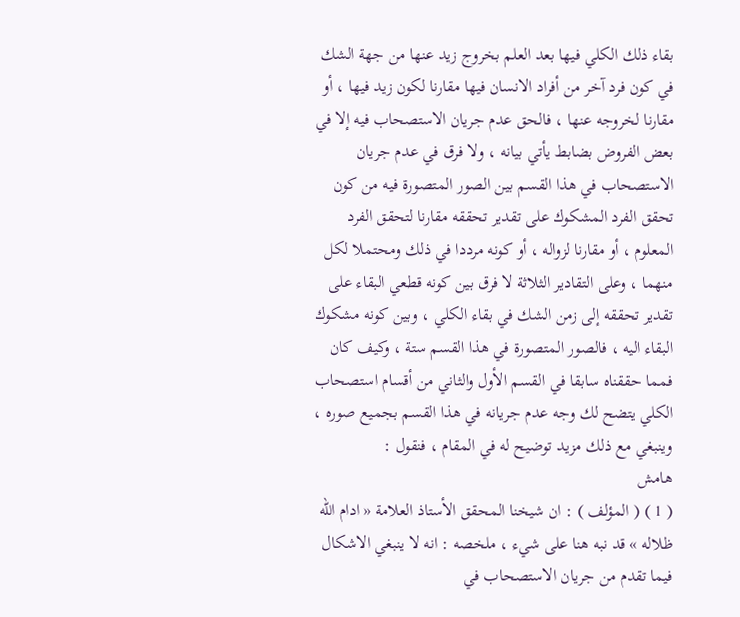بقاء ذلك الكلي فيها بعد العلم بخروج زيد عنها من جهة الشك في كون فرد آخر من أفراد الانسان فيها مقارنا لكون زيد فيها ، أو مقارنا لخروجه عنها ، فالحق عدم جريان الاستصحاب فيه إلا في بعض الفروض بضابط يأتي بيانه ، ولا فرق في عدم جريان الاستصحاب في هذا القسم بين الصور المتصورة فيه من كون تحقق الفرد المشكوك على تقدير تحققه مقارنا لتحقق الفرد المعلوم ، أو مقارنا لزواله ، أو كونه مرددا في ذلك ومحتملا لكل منهما ، وعلى التقادير الثلاثة لا فرق بين كونه قطعي البقاء على تقدير تحققه إلى زمن الشك في بقاء الكلي ، وبين كونه مشكوك البقاء اليه ، فالصور المتصورة في هذا القسم ستة ، وكيف كان فمما حققناه سابقا في القسم الأول والثاني من أقسام استصحاب الكلي يتضح لك وجه عدم جريانه في هذا القسم بجميع صوره ، وينبغي مع ذلك مزيد توضيح له في المقام ، فنقول :
هامش
( 1 ) ( المؤلف ) : ان شيخنا المحقق الأستاذ العلامة « ادام اللّه ظلاله » قد نبه هنا على شيء ، ملخصه : انه لا ينبغي الاشكال فيما تقدم من جريان الاستصحاب في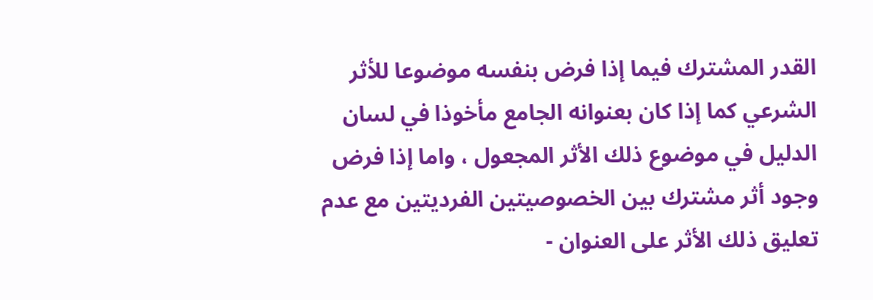القدر المشترك فيما إذا فرض بنفسه موضوعا للأثر الشرعي كما إذا كان بعنوانه الجامع مأخوذا في لسان الدليل في موضوع ذلك الأثر المجعول ، واما إذا فرض وجود أثر مشترك بين الخصوصيتين الفرديتين مع عدم تعليق ذلك الأثر على العنوان -